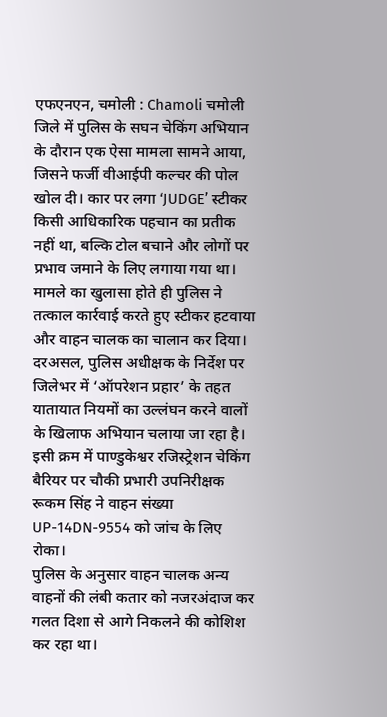एफएनएन, चमोली : Chamoli चमोली जिले में पुलिस के सघन चेकिंग अभियान के दौरान एक ऐसा मामला सामने आया, जिसने फर्जी वीआईपी कल्चर की पोल खोल दी। कार पर लगा ‘JUDGE’ स्टीकर किसी आधिकारिक पहचान का प्रतीक नहीं था, बल्कि टोल बचाने और लोगों पर प्रभाव जमाने के लिए लगाया गया था। मामले का खुलासा होते ही पुलिस ने तत्काल कार्रवाई करते हुए स्टीकर हटवाया और वाहन चालक का चालान कर दिया।
दरअसल, पुलिस अधीक्षक के निर्देश पर जिलेभर में ‘ऑपरेशन प्रहार’ के तहत यातायात नियमों का उल्लंघन करने वालों के खिलाफ अभियान चलाया जा रहा है। इसी क्रम में पाण्डुकेश्वर रजिस्ट्रेशन चेकिंग बैरियर पर चौकी प्रभारी उपनिरीक्षक रूकम सिंह ने वाहन संख्या UP-14DN-9554 को जांच के लिए रोका।
पुलिस के अनुसार वाहन चालक अन्य वाहनों की लंबी कतार को नजरअंदाज कर गलत दिशा से आगे निकलने की कोशिश कर रहा था।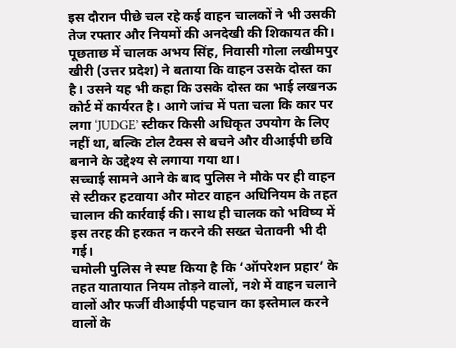इस दौरान पीछे चल रहे कई वाहन चालकों ने भी उसकी तेज रफ्तार और नियमों की अनदेखी की शिकायत की।
पूछताछ में चालक अभय सिंह, निवासी गोला लखीमपुर खीरी (उत्तर प्रदेश) ने बताया कि वाहन उसके दोस्त का है। उसने यह भी कहा कि उसके दोस्त का भाई लखनऊ कोर्ट में कार्यरत है। आगे जांच में पता चला कि कार पर लगा ‘JUDGE’ स्टीकर किसी अधिकृत उपयोग के लिए नहीं था, बल्कि टोल टैक्स से बचने और वीआईपी छवि बनाने के उद्देश्य से लगाया गया था।
सच्चाई सामने आने के बाद पुलिस ने मौके पर ही वाहन से स्टीकर हटवाया और मोटर वाहन अधिनियम के तहत चालान की कार्रवाई की। साथ ही चालक को भविष्य में इस तरह की हरकत न करने की सख्त चेतावनी भी दी गई।
चमोली पुलिस ने स्पष्ट किया है कि ‘ऑपरेशन प्रहार’ के तहत यातायात नियम तोड़ने वालों, नशे में वाहन चलाने वालों और फर्जी वीआईपी पहचान का इस्तेमाल करने वालों के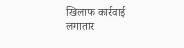खिलाफ कार्रवाई लगातार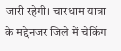जारी रहेगी। चारधाम यात्रा के मद्देनजर जिले में चेकिंग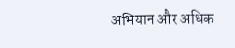अभियान और अधिक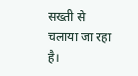सख्ती से चलाया जा रहा है।